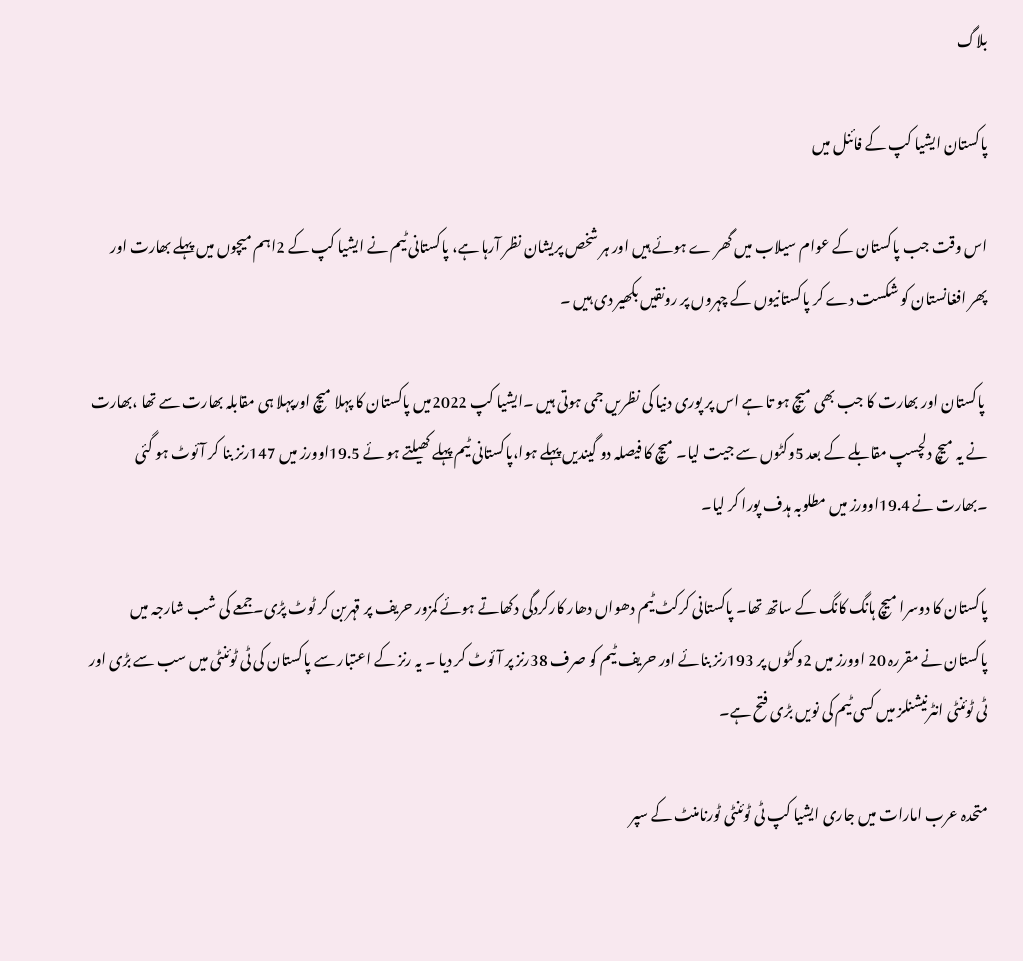بلاگ

پاکستان ایشیا کپ کے فائنل میں

اس وقت جب پاکستان کے عوام سیلاب میں گھر ے ہوئے ہیں اور ہر شخص پریشان نظر آرہا ہے، پاکستانی ٹیم نے ایشیا کپ کے 2اہم میچوں میں پہلے بھارت اور پھر افغانستان کو شکست دے کر پاکستانیوں کے چہروں پر رونقیں بکھیر دی ہیں ۔

 پاکستان اور بھارت کا جب بھی میچ ہو تا ہے اس پر پوری دنیا کی نظریں جمی ہوتی ہیں ۔ایشیا کپ 2022میں پاکستان کا پہلا میچ اورپہلا ہی مقابلہ بھارت سے تھا ،بھارت نے یہ میچ دلچسپ مقابلے کے بعد 5وکٹوں سے جیت لیا۔ میچ کا فیصلہ دو گیندیں پہلے ہوا،پاکستانی ٹیم پہلے کھیلتے ہو ئے 19.5اوورز میں 147رنز بنا کر آئوٹ ہو گئی ۔بھارت نے 19.4اوورز میں مطلوبہ ہدف پورا کر لیا۔

پاکستان کا دوسرا میچ ہانگ کانگ کے ساتھ تھا۔ پاکستانی کرکٹ ٹیم دھواں دھار کارکردگی دکھاتے ہوئے کمزور حریف پر قہربن کر ٹوٹ پڑی۔جمعے کی شب شارجہ میں پاکستان نے مقررہ 20 اوورز میں 2وکٹوں پر 193رنز بنائے اور حریف ٹیم کو صرف 38رنز پر آئوٹ کر دیا ۔ یہ رنز کے اعتبار سے پاکستان کی ٹی ٹوئنٹی میں سب سے بڑی اور ٹی ٹوئنٹی انٹرنیشنلز میں کسی ٹیم کی نویں بڑی فتح ہے۔

متحدہ عرب امارات میں جاری ایشیا کپ ٹی ٹوئنٹی ٹورنامنٹ کے سپر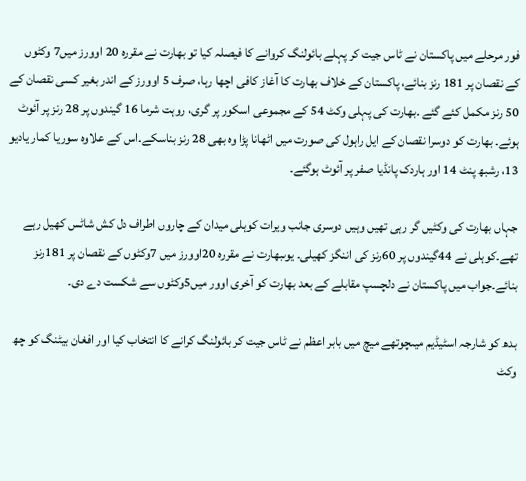فور مرحلے میں پاکستان نے ٹاس جیت کر پہلے بائولنگ کروانے کا فیصلہ کیا تو بھارت نے مقررہ 20 اوورز میں7 وکٹوں کے نقصان پر 181 رنز بنائے، پاکستان کے خلاف بھارت کا آغاز کافی اچھا رہا، صرف 5 اوورز کے اندر بغیر کسی نقصان کے 50 رنز مکمل کئے گئے ۔بھارت کی پہلی وکٹ 54 کے مجموعی اسکور پر گری، روہت شرما 16 گیندوں پر 28 رنز پر آئوٹ ہوئے۔ بھارت کو دوسرا نقصان کے ایل راہول کی صورت میں اٹھانا پڑا وہ بھی 28 رنز بناسکے۔اس کے علاوہ سوریا کمار یادیو 13، رشبھ پنٹ 14 اور ہاردک پانڈیا صفر پر آئوٹ ہوگئے۔

جہاں بھارت کی وکٹیں گر رہی تھیں وہیں دوسری جانب ویرات کوہلی میدان کے چاروں اطراف دل کش شاٹس کھیل رہے تھے۔کوہلی نے 44گیندوں پر 60رنز کی اننگز کھیلی۔ یوںبھارت نے مقررہ 20اوورز میں 7وکٹوں کے نقصان پر 181رنز بنائے۔جواب میں پاکستان نے دلچسپ مقابلے کے بعد بھارت کو آخری اوور میں5وکٹوں سے شکست دے دی۔

بدھ کو شارجہ اسٹیڈیم میںچوتھے میچ میں بابر اعظم نے ٹاس جیت کر بائولنگ کرانے کا انتخاب کیا اور افغان بیٹنگ کو چھ وکٹ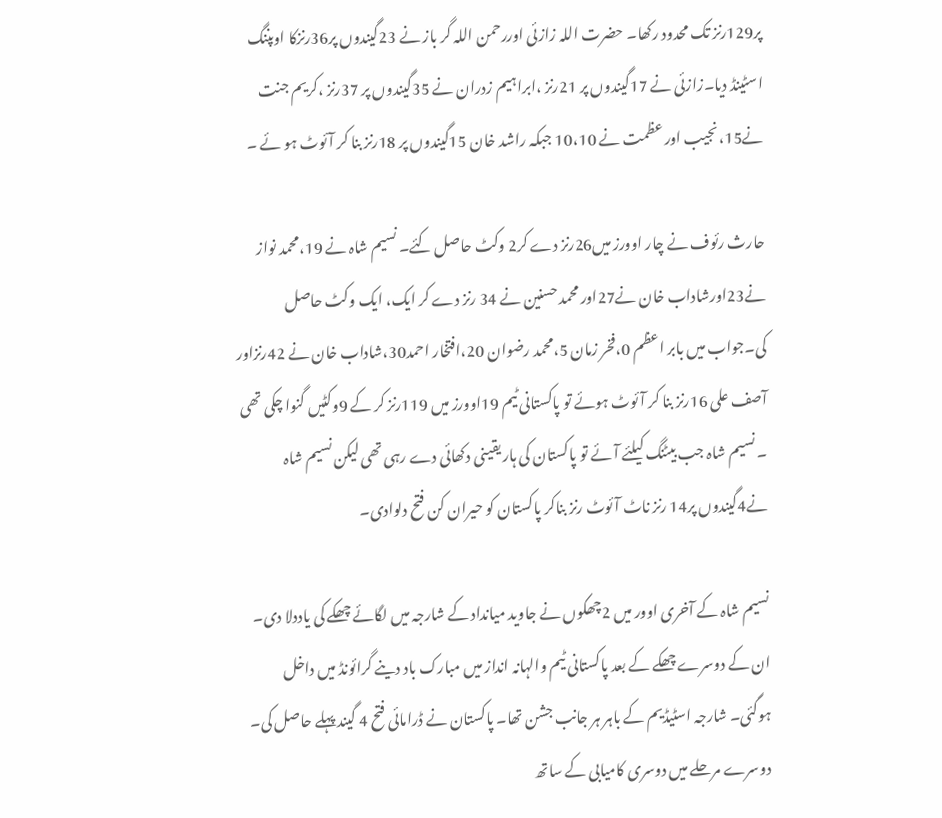پر129رنز تک محدود رکھا۔ حضرت اللہ زازئی اوررحمن اللہ گر باز نے 23گیندوں پر36رنزکا اوپننگ اسٹینڈ دیا۔زازئی نے 17گیندوں پر 21رنز ،ابراہیم زدران نے 35گیندوں پر 37رنز ،کریم جنت نے15،نجیب اور عظمت نے 10،10 جبکہ راشد خان 15گیندوں پر 18رنز بنا کر آئوٹ ہو ئے ۔

حارث رئوف نے چار اوورز میں26رنز دے کر2 وکٹ حاصل کئے۔ نسیم شاہ نے 19،محمد نواز نے23اورشاداب خان نے27اور محمد حسنین نے 34 رنز دے کر ایک، ایک وکٹ حاصل کی۔جواب میں بابر اعظم 0،فخر زمان 5،محمد رضوان 20،افتخار احمد30،شاداب خان نے 42رنزاور آصف علی 16رنز بنا کر آئوٹ ہوئے تو پاکستانی ٹیم 19اوورز میں 119رنز کر کے 9وکٹیں گنوا چکی تھی ۔ نسیم شاہ جب بیٹنگ کیلئے آئے تو پاکستان کی ہار یقینی دکھائی دے رہی تھی لیکن نسیم شاہ نے4گیندوں پر14 رنز ناٹ آئوٹ رنز بناکر پاکستان کو حیران کن فتح دلوادی۔

نسیم شاہ کے آخری اوور میں 2چھکوں نے جاوید میانداد کے شارجہ میں لگائے چھکے کی یاددلا دی۔ ان کے دوسرے چھکے کے بعد پاکستانی ٹیم والہانہ انداز میں مبارک باد دینے گرائونڈ میں داخل ہوگئی۔ شارجہ اسٹیڈیم کے باہر ہر جانب جشن تھا۔ پاکستان نے ڈرامائی فتح 4 گیند پہلے حاصل کی۔ دوسرے مرحلے میں دوسری کامیابی کے ساتھ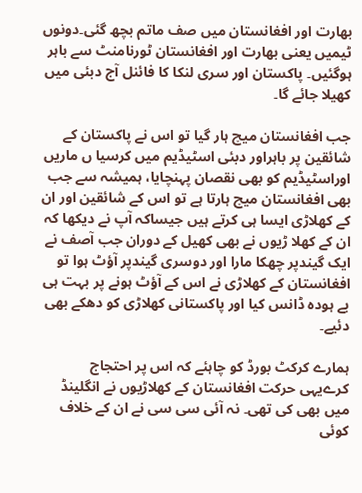بھارت اور افغانستان میں صف ماتم بچھ گئی۔دونوں ٹیمیں یعنی بھارت اور افغانستان ٹورنامنٹ سے باہر ہوگئیں۔ پاکستان اور سری لنکا کا فائنل آج دبئی میں کھیلا جائے گا۔

جب افغانستان میچ ہار گیا تو اس نے پاکستان کے شائقین پر باہراور دبئی اسٹیڈیم میں کرسیا ں ماریں اوراسٹیڈیم کو بھی نقصان پہنچایا، ہمیشہ سے جب بھی افغانستان میچ ہارتا ہے تو اس کے شائقین اور ان کے کھلاڑی ایسا ہی کرتے ہیں جیساکہ آپ نے دیکھا کہ ان کے کھلا ڑیوں نے بھی کھیل کے دوران جب آصف نے ایک گیندپر چھکا مارا اور دوسری گیندپر آؤٹ ہوا تو افغانستان کے کھلاڑی نے اس کے آؤٹ ہونے پر بہت ہی بے ہودہ ڈانس کیا اور پاکستانی کھلاڑی کو دھکے بھی دئیے۔

ہمارے کرکٹ بورڈ کو چاہئے کہ اس پر احتجاج کرےیہی حرکت افغانستان کے کھلاڑیوں نے انگلینڈ میں بھی کی تھی۔ نہ آئی سی سی نے ان کے خلاف کوئی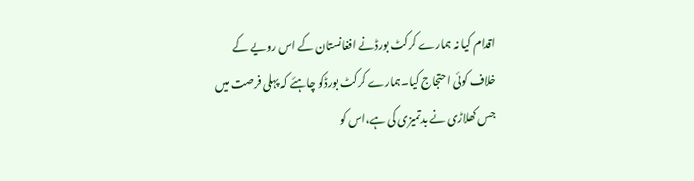اقدام کیا نہ ہمارے کرکٹ بورڈنے افغانستان کے اس رویے کے خلاف کوئی احتجاج کیا۔ہمارے کرکٹ بورڈکو چاہئے کہ پہلی فرصت میں جس کھلاڑی نے بدتمیزی کی ہے،اس کو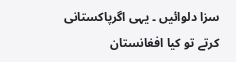سزا دلوائیں ۔ یہی اگرپاکستانی کرتے تو کیا افغانستان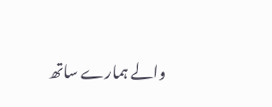والے ہمارے ساتھ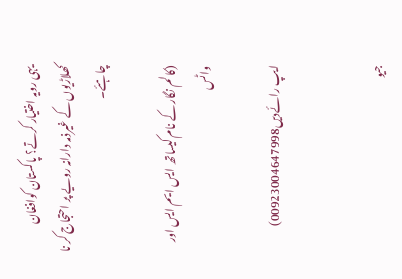یہی رویہ اختیار کرتے؟ پاکستان کوافغان کھلاڑیوں کے غیرذمہ دارانہ رویے پر احتجاج کر نا چاہئے۔

(کالم نگار کے نام کیساتھ ایس ایم ایس اور واٹس

ایپ رائےدیں00923004647998)


جیو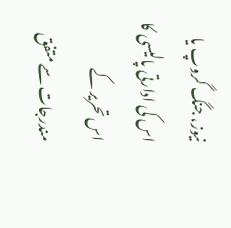نیوز، جنگ گروپ یا اس کی ادارتی پالیسی کا اس تحریر کے مندرجات سے متفق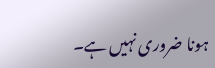ہونا ضروری نہیں ہے۔